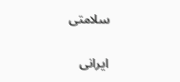سلامتی

ایرانی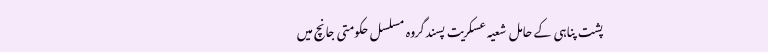پشت پناہی کے حامل شعیہ عسکریت پسند گروہ مسلسل حکومتی جانچ میں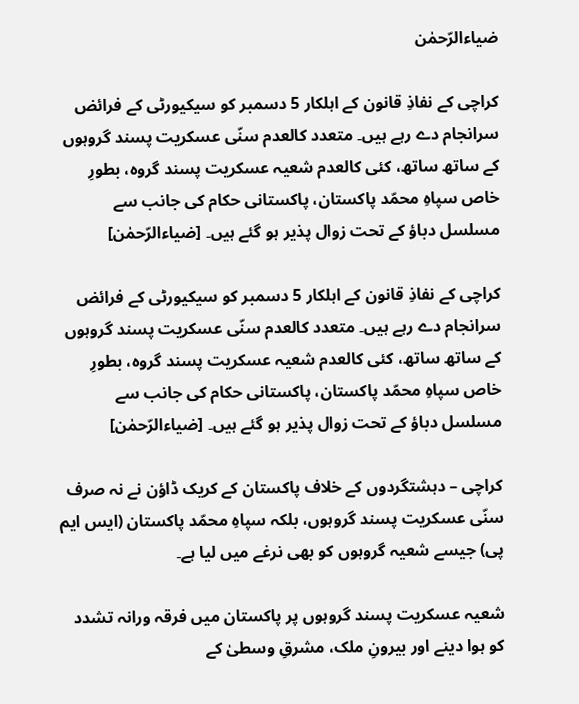ضیاءالرّحمٰن

کراچی کے نفاذِ قانون کے اہلکار 5 دسمبر کو سیکیورٹی کے فرائض سرانجام دے رہے ہیں۔ متعدد کالعدم سنّی عسکریت پسند گروہوں کے ساتھ ساتھ، کئی کالعدم شعیہ عسکریت پسند گروہ، بطورِ خاص سپاہِ محمّد پاکستان، پاکستانی حکام کی جانب سے مسلسل دباؤ کے تحت زوال پذیر ہو گئے ہیں۔ [ضیاءالرّحمٰن]

کراچی کے نفاذِ قانون کے اہلکار 5 دسمبر کو سیکیورٹی کے فرائض سرانجام دے رہے ہیں۔ متعدد کالعدم سنّی عسکریت پسند گروہوں کے ساتھ ساتھ، کئی کالعدم شعیہ عسکریت پسند گروہ، بطورِ خاص سپاہِ محمّد پاکستان، پاکستانی حکام کی جانب سے مسلسل دباؤ کے تحت زوال پذیر ہو گئے ہیں۔ [ضیاءالرّحمٰن]

کراچی – دہشتگردوں کے خلاف پاکستان کے کریک ڈاؤن نے نہ صرف سنّی عسکریت پسند گروہوں، بلکہ سپاہِ محمّد پاکستان (ایس ایم پی) جیسے شعیہ گروہوں کو بھی نرغے میں لیا ہے۔

شعیہ عسکریت پسند گروہوں پر پاکستان میں فرقہ ورانہ تشدد کو ہوا دینے اور بیرونِ ملک، مشرقِ وسطیٰ کے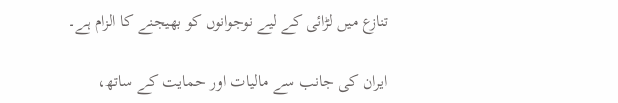تنازع میں لڑائی کے لیے نوجوانوں کو بھیجنے کا الزام ہے۔

ایران کی جانب سے مالیات اور حمایت کے ساتھ،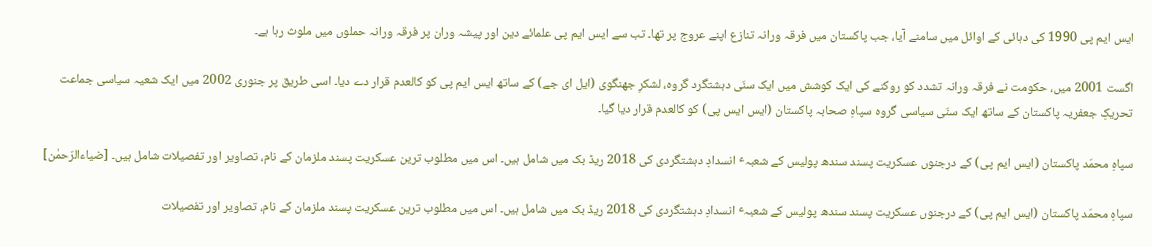ایس ایم پی 1990 کی دہائی کے اوائل میں سامنے آیا، جب پاکستان میں فرقہ ورانہ تنازع اپنے عروج پر تھا۔ تب سے ایس ایم پی علمائے دین اور پیشہ وران پر فرقہ ورانہ حملوں میں ملوث رہا ہے۔

اگست 2001 میں، حکومت نے فرقہ ورانہ تشدد کو روکنے کی ایک کوشش میں ایک سنّی دہشتگرد گروہ، لشکرِ جھنگوی (ایل ای جے) کے ساتھ ایس ایم پی کو کالعدم قرار دے دیا۔ اسی طریق پر جنوری 2002 میں ایک شعیہ سیاسی جماعت تحریکِ جعفریہ پاکستان کے ساتھ ایک سنّی سیاسی گروہ سپاہِ صحابہ پاکستان (ایس ایس پی) کو کالعدم قرار دیا گیا۔

سپاہِ محمّد پاکستان (ایس ایم پی) کے درجنوں عسکریت پسند سندھ پولیس کے شعبہٴ انسدادِ دہشتگردی کی 2018 ریڈ بک میں شامل ہیں۔ اس میں مطلوب ترین عسکریت پسند ملزمان کے نام، تصاویر اور تفصیلات شامل ہیں۔ [ضیاءالرّحمٰن]

سپاہِ محمّد پاکستان (ایس ایم پی) کے درجنوں عسکریت پسند سندھ پولیس کے شعبہٴ انسدادِ دہشتگردی کی 2018 ریڈ بک میں شامل ہیں۔ اس میں مطلوب ترین عسکریت پسند ملزمان کے نام، تصاویر اور تفصیلات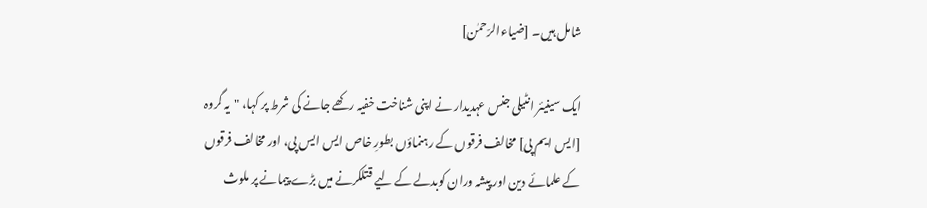شامل ہیں۔ [ضیاءالرّحمٰن]

ایک سینیئر انٹیلی جنس عہدیدار نے اپنی شناخت خفیہ رکھے جانے کی شرط پر کہا، "یہ گروہ [ایس ایم پی] مخالف فرقوں کے رہنماؤں بطورِ خاص ایس ایس پی، اور مخالف فرقوں کے علمائے دین اور پیشہ وران کوبدلے کے لیے قتلکرنے میں بڑے پیمانے پر ملوث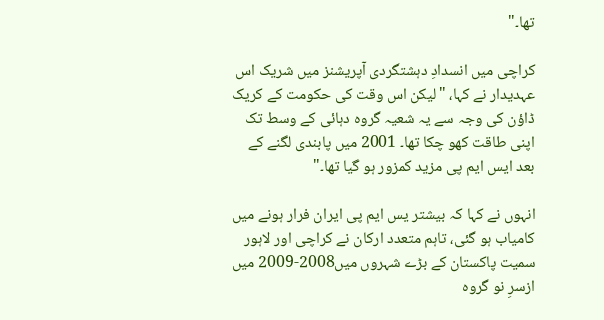تھا۔"

کراچی میں انسدادِ دہشتگردی آپریشنز میں شریک اس عہدیدار نے کہا، "لیکن اس وقت کی حکومت کے کریک ڈاؤن کی وجہ سے یہ شعیہ گروہ دہائی کے وسط تک اپنی طاقت کھو چکا تھا۔ 2001 میں پابندی لگنے کے بعد ایس ایم پی مزید کمزور ہو گیا تھا۔"

انہوں نے کہا کہ بیشتر یس ایم پی ایران فرار ہونے میں کامیاب ہو گئی، تاہم متعدد ارکان نے کراچی اور لاہور سمیت پاکستان کے بڑے شہروں میں2008-2009 میں ازسرِ نو گروہ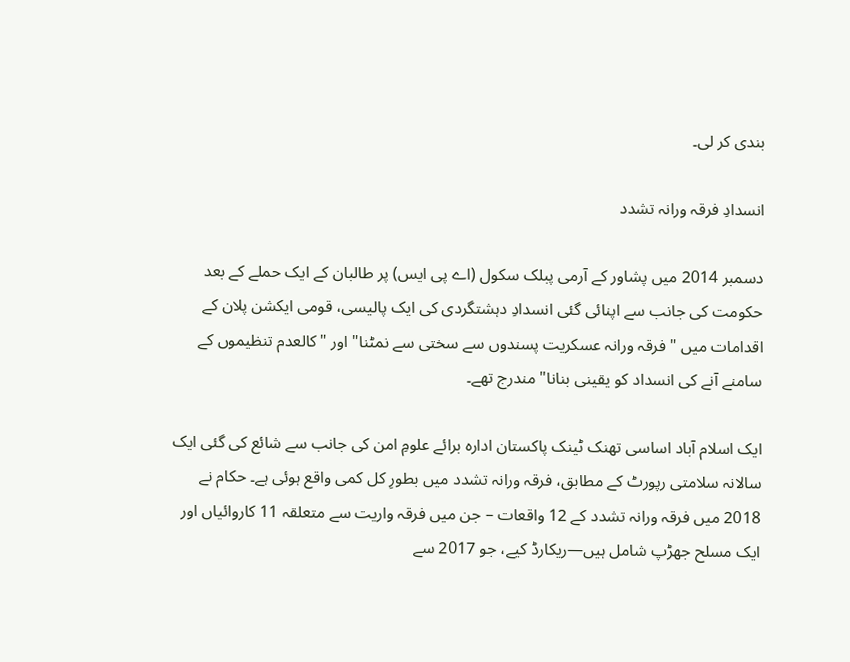بندی کر لی۔

انسدادِ فرقہ ورانہ تشدد

دسمبر 2014 میں پشاور کے آرمی پبلک سکول (اے پی ایس) پر طالبان کے ایک حملے کے بعد حکومت کی جانب سے اپنائی گئی انسدادِ دہشتگردی کی ایک پالیسی، قومی ایکشن پلان کے اقدامات میں "فرقہ ورانہ عسکریت پسندوں سے سختی سے نمٹنا" اور "کالعدم تنظیموں کے سامنے آنے کی انسداد کو یقینی بنانا" مندرج تھے۔

ایک اسلام آباد اساسی تھنک ٹینک پاکستان ادارہ برائے علومِ امن کی جانب سے شائع کی گئی ایک سالانہ سلامتی رپورٹ کے مطابق، فرقہ ورانہ تشدد میں بطورِ کل کمی واقع ہوئی ہے۔ حکام نے 2018 میں فرقہ ورانہ تشدد کے 12 واقعات – جن میں فرقہ واریت سے متعلقہ 11 کاروائیاں اور ایک مسلح جھڑپ شامل ہیں—ریکارڈ کیے، جو 2017 سے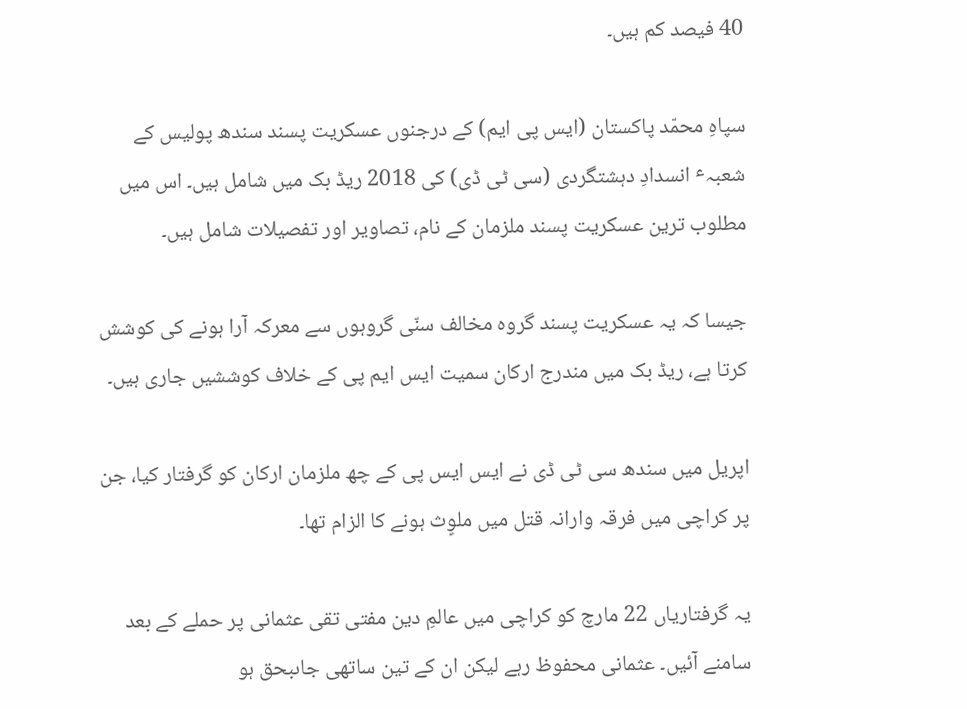40 فیصد کم ہیں۔

سپاہِ محمّد پاکستان (ایس پی ایم) کے درجنوں عسکریت پسند سندھ پولیس کے شعبہٴ انسدادِ دہشتگردی (سی ٹی ڈی) کی 2018 ریڈ بک میں شامل ہیں۔ اس میں مطلوب ترین عسکریت پسند ملزمان کے نام، تصاویر اور تفصیلات شامل ہیں۔

جیسا کہ یہ عسکریت پسند گروہ مخالف سنّی گروہوں سے معرکہ آرا ہونے کی کوشش کرتا ہے، ریڈ بک میں مندرج ارکان سمیت ایس ایم پی کے خلاف کوششیں جاری ہیں۔

اپریل میں سندھ سی ٹی ڈی نے ایس ایس پی کے چھ ملزمان ارکان کو گرفتار کیا، جن پر کراچی میں فرقہ وارانہ قتل میں ملوٍث ہونے کا الزام تھا۔

یہ گرفتاریاں 22 مارچ کو کراچی میں عالمِ دین مفتی تقی عثمانی پر حملے کے بعد سامنے آئیں۔ عثمانی محفوظ رہے لیکن ان کے تین ساتھی جاںبحق ہو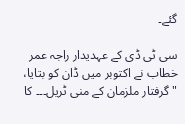گئے۔

سی ٹی ڈی کے عہدیدار راجہ عمر خطاب نے اکتوبر میں ڈان کو بتایا، "گرفتار ملزمان کے منی ٹریل۔۔۔ کا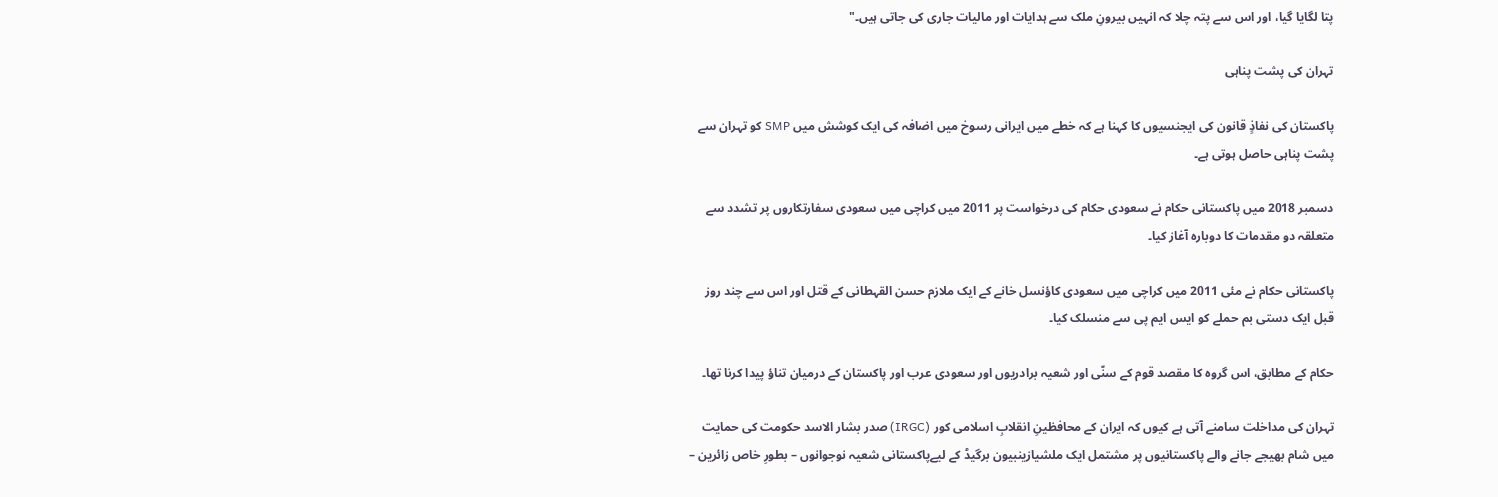پتا لگایا گیا، اور اس سے پتہ چلا کہ انہیں بیرونِ ملک سے ہدایات اور مالیات جاری کی جاتی ہیں۔"

تہران کی پشت پناہی

پاکستان کی نفاذٍ قانون کی ایجنسیوں کا کہنا ہے کہ خطے میں ایرانی رسوخ میں اضافہ کی ایک کوشش میں SMP کو تہران سے پشت پناہی حاصل ہوتی ہے۔

دسمبر 2018 میں پاکستانی حکام نے سعودی حکام کی درخواست پر 2011 میں کراچی میں سعودی سفارتکاروں پر تشدد سے متعلقہ دو مقدمات کا دوبارہ آغاز کیا۔

پاکستانی حکام نے مئی 2011 میں کراچی میں سعودی کاؤنسل خانے کے ایک ملازم حسن القہطانی کے قتل اور اس سے چند روز قبل ایک دستی بم حملے کو ایس ایم پی سے منسلک کیا۔

حکام کے مطابق، اس گروہ کا مقصد قوم کے سنّی اور شعیہ برادریوں اور سعودی عرب اور پاکستان کے درمیان تناؤ پیدا کرنا تھا۔

تہران کی مداخلت سامنے آتی ہے کیوں کہ ایران کے محافظینِ انقلابِ اسلامی کور (IRGC) صدر بشار الاسد حکومت کی حمایت میں شام بھیجے جانے والے پاکستانیوں پر مشتمل ایک ملشیازینبیون برگیڈ کے لیےپاکستانی شعیہ نوجوانوں – بطورِ خاص زائرین –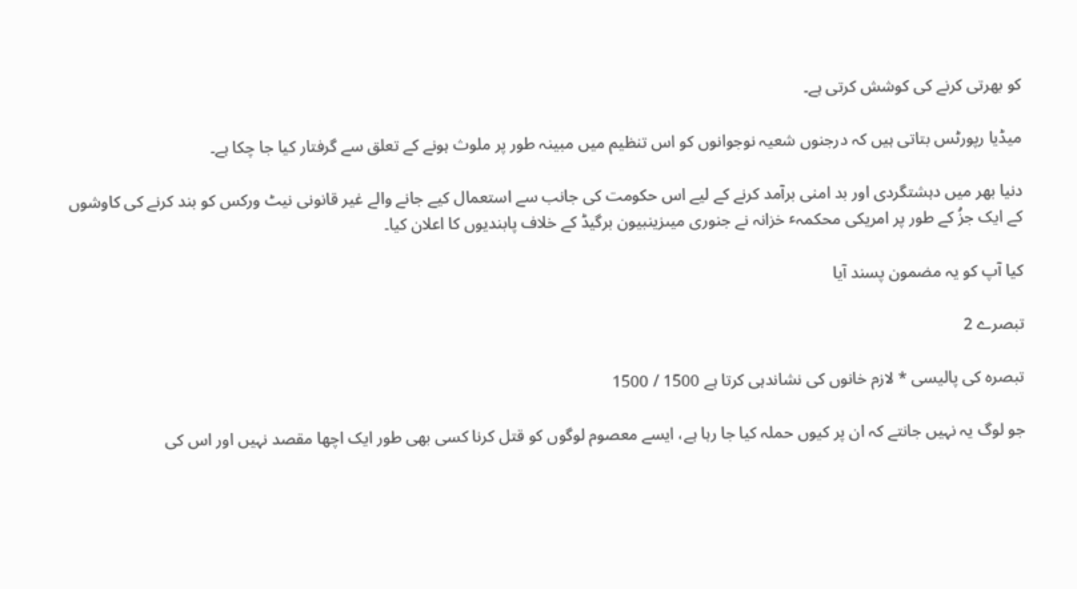کو بھرتی کرنے کی کوشش کرتی ہے۔

میڈیا رپورٹس بتاتی ہیں کہ درجنوں شعیہ نوجوانوں کو اس تنظیم میں مبینہ طور پر ملوث ہونے کے تعلق سے گرفتار کیا جا چکا ہے۔

دنیا بھر میں دہشتگردی اور بد امنی برآمد کرنے کے لیے اس حکومت کی جانب سے استعمال کیے جانے والے غیر قانونی نیٹ ورکس کو بند کرنے کی کاوشوں کے ایک جزُ کے طور پر امریکی محکمہٴ خزانہ نے جنوری میںزینبیون برگیڈ کے خلاف پابندیوں کا اعلان کیا۔

کیا آپ کو یہ مضمون پسند آیا

تبصرے 2

تبصرہ کی پالیسی * لازم خانوں کی نشاندہی کرتا ہے 1500 / 1500

جو لوگ یہ نہیں جانتے کہ ان پر کیوں حملہ کیا جا رہا ہے، ایسے معصوم لوگوں کو قتل کرنا کسی بھی طور ایک اچھا مقصد نہیں اور اس کی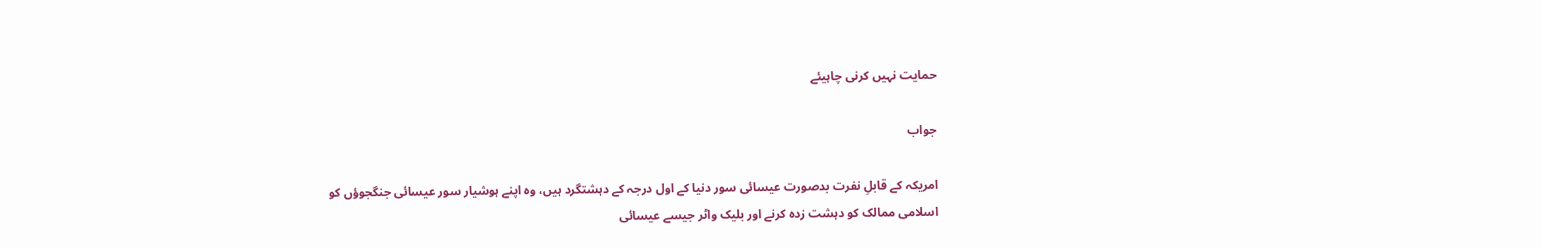حمایت نہیں کرنی چاہیئے

جواب

امریکہ کے قابلِ نفرت بدصورت عیسائی سور دنیا کے اول درجہ کے دہشتگرد ہیں، وہ اپنے ہوشیار سور عیسائی جنگجوؤں کو اسلامی ممالک کو دہشت زدہ کرنے اور بلیک واٹر جیسے عیسائی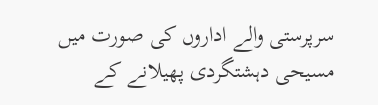سرپرستی والے اداروں کی صورت میں مسیحی دہشتگردی پھیلانے کے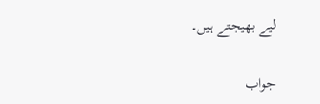لیے بھیجتے ہیں۔

جواب